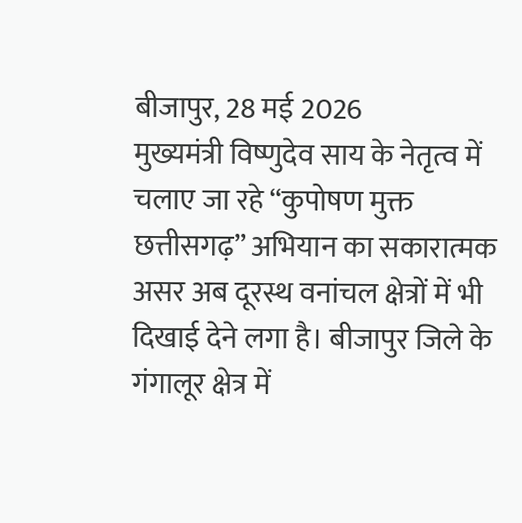बीजापुर, 28 मई 2026
मुख्यमंत्री विष्णुदेव साय के नेतृत्व में चलाए जा रहे “कुपोषण मुक्त छत्तीसगढ़” अभियान का सकारात्मक असर अब दूरस्थ वनांचल क्षेत्रों में भी दिखाई देने लगा है। बीजापुर जिले के गंगालूर क्षेत्र में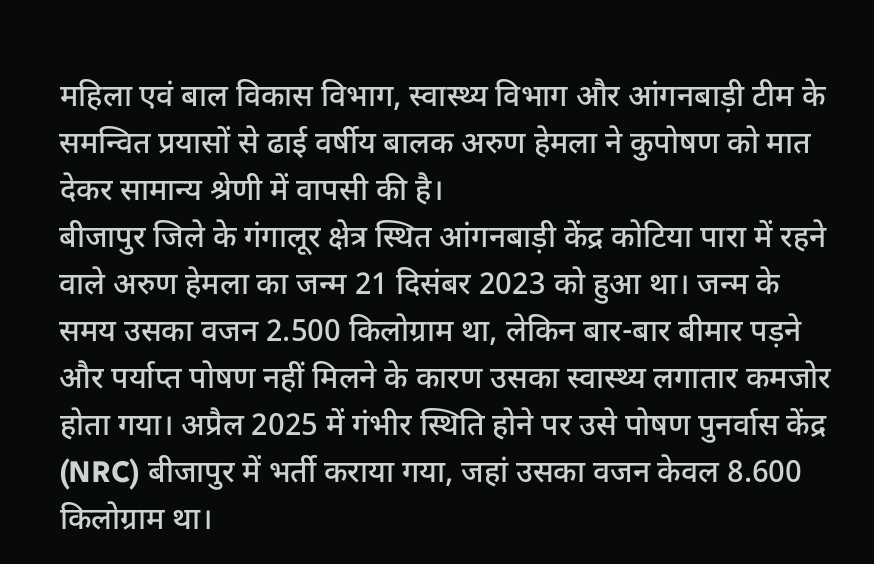महिला एवं बाल विकास विभाग, स्वास्थ्य विभाग और आंगनबाड़ी टीम के समन्वित प्रयासों से ढाई वर्षीय बालक अरुण हेमला ने कुपोषण को मात देकर सामान्य श्रेणी में वापसी की है।
बीजापुर जिले के गंगालूर क्षेत्र स्थित आंगनबाड़ी केंद्र कोटिया पारा में रहने वाले अरुण हेमला का जन्म 21 दिसंबर 2023 को हुआ था। जन्म के समय उसका वजन 2.500 किलोग्राम था, लेकिन बार-बार बीमार पड़ने और पर्याप्त पोषण नहीं मिलने के कारण उसका स्वास्थ्य लगातार कमजोर होता गया। अप्रैल 2025 में गंभीर स्थिति होने पर उसे पोषण पुनर्वास केंद्र (NRC) बीजापुर में भर्ती कराया गया, जहां उसका वजन केवल 8.600 किलोग्राम था।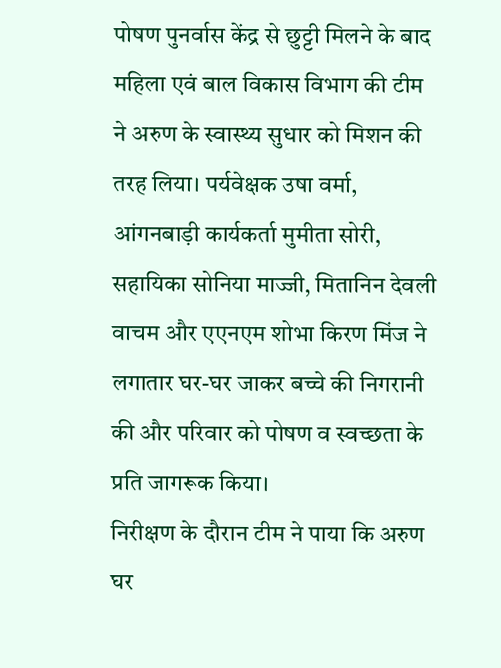पोषण पुनर्वास केंद्र से छुट्टी मिलने के बाद महिला एवं बाल विकास विभाग की टीम ने अरुण के स्वास्थ्य सुधार को मिशन की तरह लिया। पर्यवेक्षक उषा वर्मा, आंगनबाड़ी कार्यकर्ता मुमीता सोरी, सहायिका सोनिया माज्जी, मितानिन देवली वाचम और एएनएम शोभा किरण मिंज ने लगातार घर-घर जाकर बच्चे की निगरानी की और परिवार को पोषण व स्वच्छता के प्रति जागरूक किया।
निरीक्षण के दौरान टीम ने पाया कि अरुण घर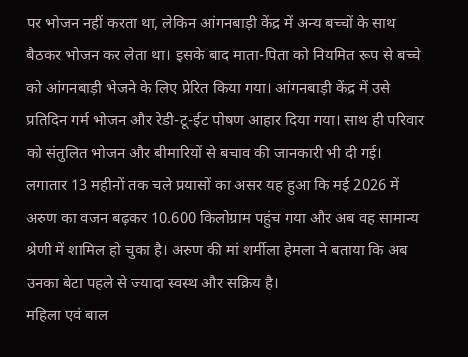पर भोजन नहीं करता था, लेकिन आंगनबाड़ी केंद्र में अन्य बच्चों के साथ बैठकर भोजन कर लेता था। इसके बाद माता-पिता को नियमित रूप से बच्चे को आंगनबाड़ी भेजने के लिए प्रेरित किया गया। आंगनबाड़ी केंद्र में उसे प्रतिदिन गर्म भोजन और रेडी-टू-ईट पोषण आहार दिया गया। साथ ही परिवार को संतुलित भोजन और बीमारियों से बचाव की जानकारी भी दी गई।
लगातार 13 महीनों तक चले प्रयासों का असर यह हुआ कि मई 2026 में अरुण का वजन बढ़कर 10.600 किलोग्राम पहुंच गया और अब वह सामान्य श्रेणी में शामिल हो चुका है। अरुण की मां शर्मीला हेमला ने बताया कि अब उनका बेटा पहले से ज्यादा स्वस्थ और सक्रिय है।
महिला एवं बाल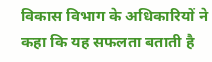विकास विभाग के अधिकारियों ने कहा कि यह सफलता बताती है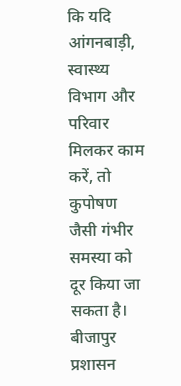कि यदि आंगनबाड़ी, स्वास्थ्य विभाग और परिवार मिलकर काम करें, तो कुपोषण जैसी गंभीर समस्या को दूर किया जा सकता है। बीजापुर प्रशासन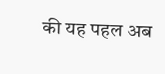की यह पहल अब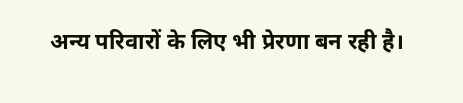अन्य परिवारों के लिए भी प्रेरणा बन रही है।